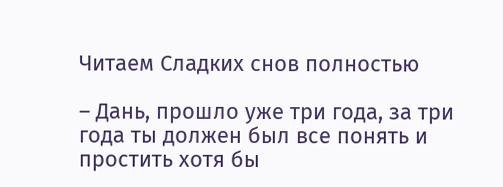Читаем Сладких снов полностью

– Дань, прошло уже три года, за три года ты должен был все понять и простить хотя бы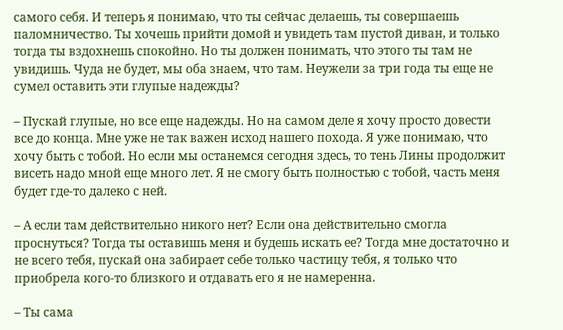самого себя. И теперь я понимаю, что ты сейчас делаешь, ты совершаешь паломничество. Ты хочешь прийти домой и увидеть там пустой диван, и только тогда ты вздохнешь спокойно. Но ты должен понимать, что этого ты там не увидишь. Чуда не будет, мы оба знаем, что там. Неужели за три года ты еще не сумел оставить эти глупые надежды?

– Пускай глупые, но все еще надежды. Но на самом деле я хочу просто довести все до конца. Мне уже не так важен исход нашего похода. Я уже понимаю, что хочу быть с тобой. Но если мы останемся сегодня здесь, то тень Лины продолжит висеть надо мной еще много лет. Я не смогу быть полностью с тобой, часть меня будет где-то далеко с ней.

– А если там действительно никого нет? Если она действительно смогла проснуться? Тогда ты оставишь меня и будешь искать ее? Тогда мне достаточно и не всего тебя, пускай она забирает себе только частицу тебя, я только что приобрела кого-то близкого и отдавать его я не намеренна.

– Ты сама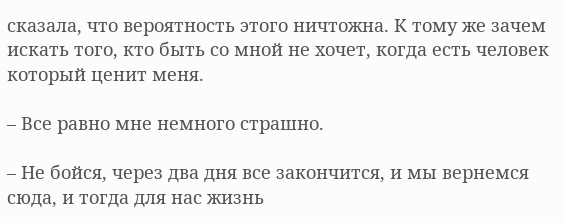сказала, что вероятность этого ничтожна. К тому же зачем искать того, кто быть со мной не хочет, когда есть человек который ценит меня.

– Все равно мне немного страшно.

– Не бойся, через два дня все закончится, и мы вернемся сюда, и тогда для нас жизнь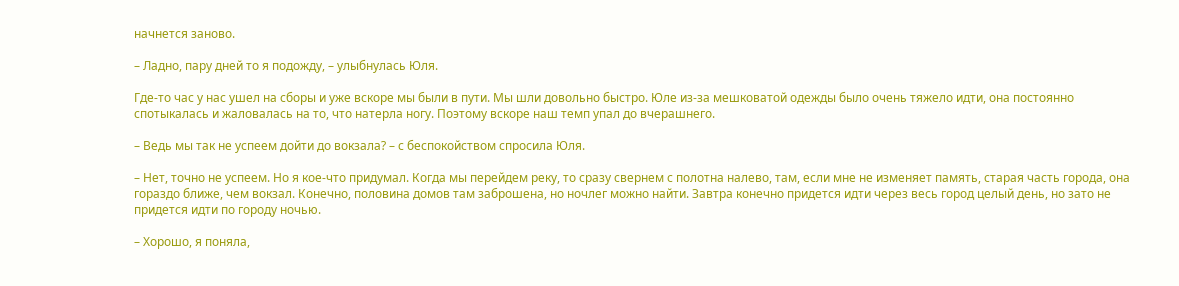начнется заново.

– Ладно, пару дней то я подожду, – улыбнулась Юля.

Где-то час у нас ушел на сборы и уже вскоре мы были в пути. Мы шли довольно быстро. Юле из-за мешковатой одежды было очень тяжело идти, она постоянно спотыкалась и жаловалась на то, что натерла ногу. Поэтому вскоре наш темп упал до вчерашнего.

– Ведь мы так не успеем дойти до вокзала? – с беспокойством спросила Юля.

– Нет, точно не успеем. Но я кое-что придумал. Когда мы перейдем реку, то сразу свернем с полотна налево, там, если мне не изменяет память, старая часть города, она гораздо ближе, чем вокзал. Конечно, половина домов там заброшена, но ночлег можно найти. Завтра конечно придется идти через весь город целый день, но зато не придется идти по городу ночью.

– Хорошо, я поняла,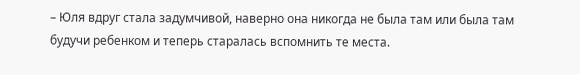– Юля вдруг стала задумчивой, наверно она никогда не была там или была там будучи ребенком и теперь старалась вспомнить те места.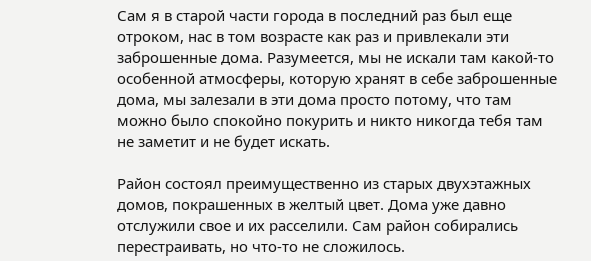Сам я в старой части города в последний раз был еще отроком, нас в том возрасте как раз и привлекали эти заброшенные дома. Разумеется, мы не искали там какой-то особенной атмосферы, которую хранят в себе заброшенные дома, мы залезали в эти дома просто потому, что там можно было спокойно покурить и никто никогда тебя там не заметит и не будет искать.

Район состоял преимущественно из старых двухэтажных домов, покрашенных в желтый цвет. Дома уже давно отслужили свое и их расселили. Сам район собирались перестраивать, но что-то не сложилось.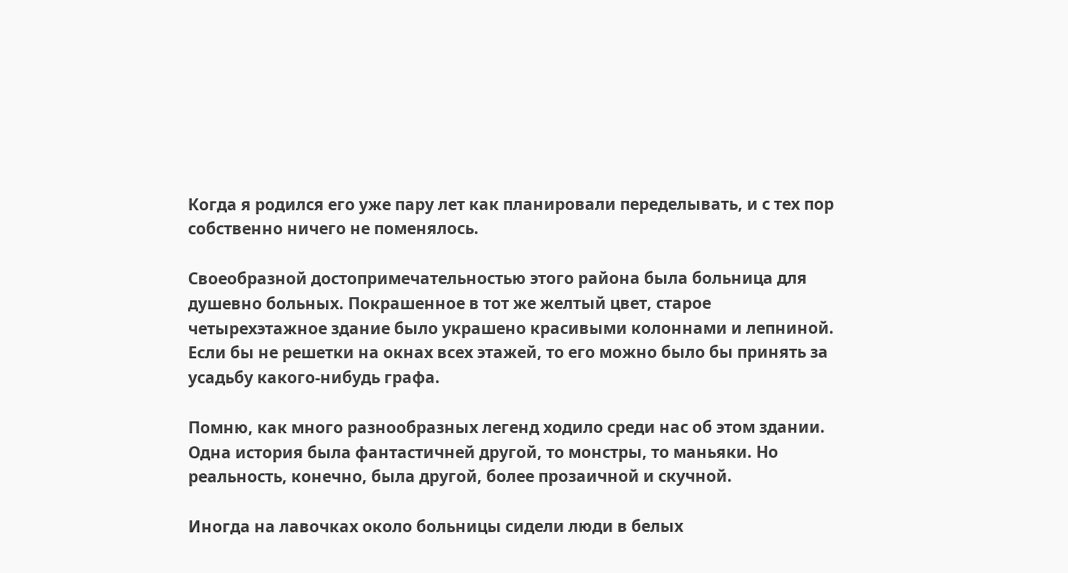Когда я родился его уже пару лет как планировали переделывать, и с тех пор собственно ничего не поменялось.

Своеобразной достопримечательностью этого района была больница для душевно больных. Покрашенное в тот же желтый цвет, старое четырехэтажное здание было украшено красивыми колоннами и лепниной. Если бы не решетки на окнах всех этажей, то его можно было бы принять за усадьбу какого-нибудь графа.

Помню, как много разнообразных легенд ходило среди нас об этом здании. Одна история была фантастичней другой, то монстры, то маньяки. Но реальность, конечно, была другой, более прозаичной и скучной.

Иногда на лавочках около больницы сидели люди в белых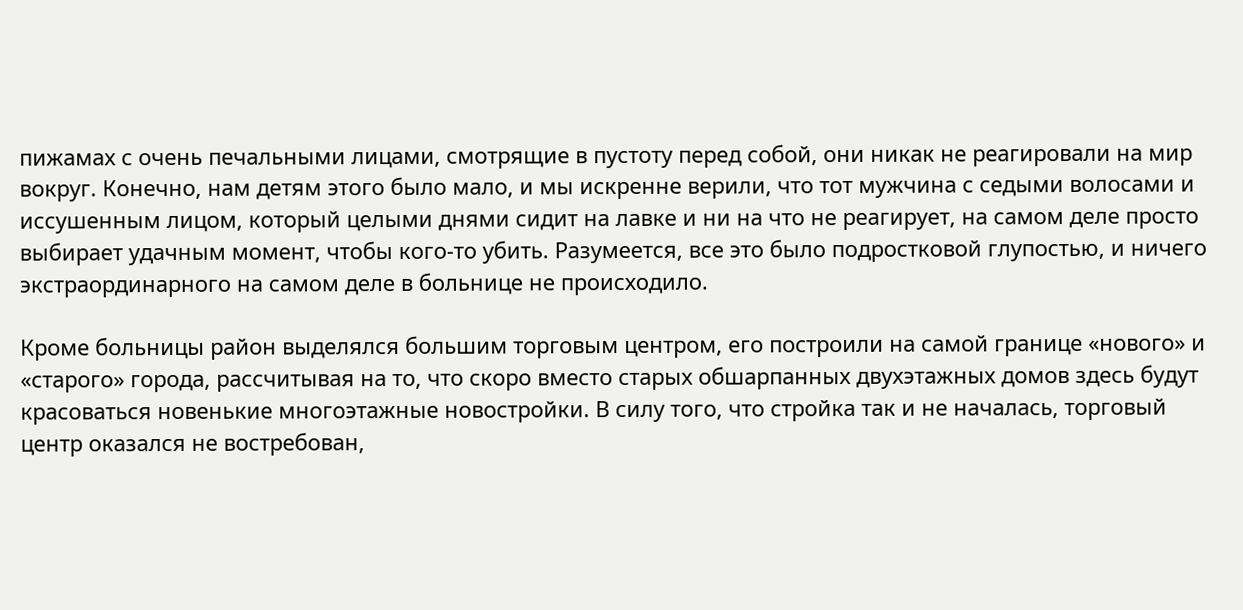пижамах с очень печальными лицами, смотрящие в пустоту перед собой, они никак не реагировали на мир вокруг. Конечно, нам детям этого было мало, и мы искренне верили, что тот мужчина с седыми волосами и иссушенным лицом, который целыми днями сидит на лавке и ни на что не реагирует, на самом деле просто выбирает удачным момент, чтобы кого-то убить. Разумеется, все это было подростковой глупостью, и ничего экстраординарного на самом деле в больнице не происходило.

Кроме больницы район выделялся большим торговым центром, его построили на самой границе «нового» и «старого» города, рассчитывая на то, что скоро вместо старых обшарпанных двухэтажных домов здесь будут красоваться новенькие многоэтажные новостройки. В силу того, что стройка так и не началась, торговый центр оказался не востребован,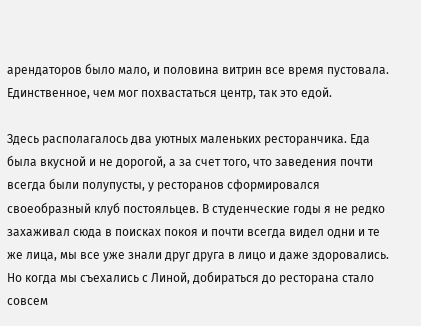арендаторов было мало, и половина витрин все время пустовала. Единственное, чем мог похвастаться центр, так это едой.

Здесь располагалось два уютных маленьких ресторанчика. Еда была вкусной и не дорогой, а за счет того, что заведения почти всегда были полупусты, у ресторанов сформировался своеобразный клуб постояльцев. В студенческие годы я не редко захаживал сюда в поисках покоя и почти всегда видел одни и те же лица, мы все уже знали друг друга в лицо и даже здоровались. Но когда мы съехались с Линой, добираться до ресторана стало совсем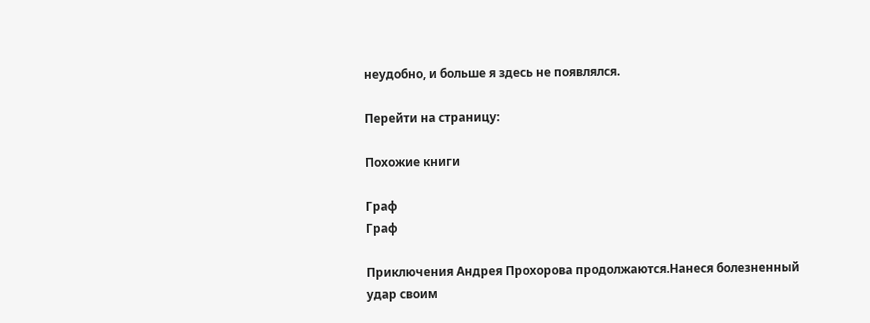неудобно, и больше я здесь не появлялся.

Перейти на страницу:

Похожие книги

Граф
Граф

Приключения Андрея Прохорова продолжаются.Нанеся болезненный удар своим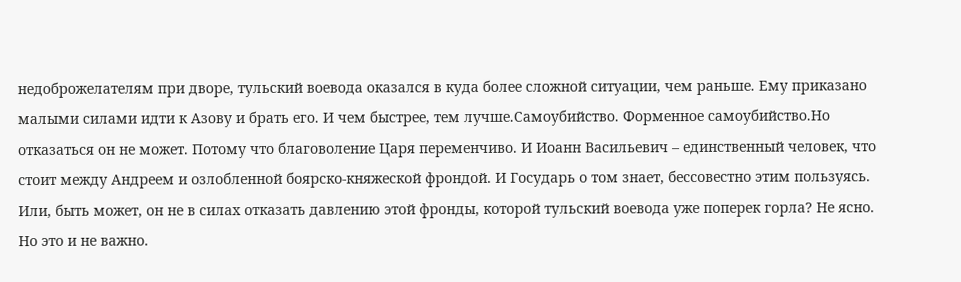недоброжелателям при дворе, тульский воевода оказался в куда более сложной ситуации, чем раньше. Ему приказано малыми силами идти к Азову и брать его. И чем быстрее, тем лучше.Самоубийство. Форменное самоубийство.Но отказаться он не может. Потому что благоволение Царя переменчиво. И Иоанн Васильевич – единственный человек, что стоит между Андреем и озлобленной боярско-княжеской фрондой. И Государь о том знает, бессовестно этим пользуясь. Или, быть может, он не в силах отказать давлению этой фронды, которой тульский воевода уже поперек горла? Не ясно. Но это и не важно.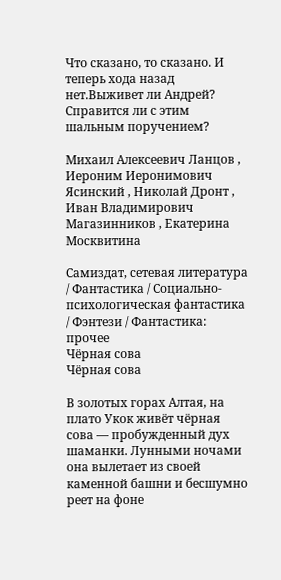Что сказано, то сказано. И теперь хода назад нет.Выживет ли Андрей? Справится ли с этим шальным поручением?

Михаил Алексеевич Ланцов , Иероним Иеронимович Ясинский , Николай Дронт , Иван Владимирович Магазинников , Екатерина Москвитина

Самиздат, сетевая литература / Фантастика / Социально-психологическая фантастика / Фэнтези / Фантастика: прочее
Чёрная сова
Чёрная сова

В золотых горах Алтая, на плато Укок живёт чёрная сова — пробужденный дух шаманки. Лунными ночами она вылетает из своей каменной башни и бесшумно реет на фоне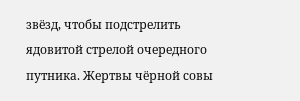звёзд, чтобы подстрелить ядовитой стрелой очередного путника. Жертвы чёрной совы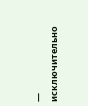— исключительно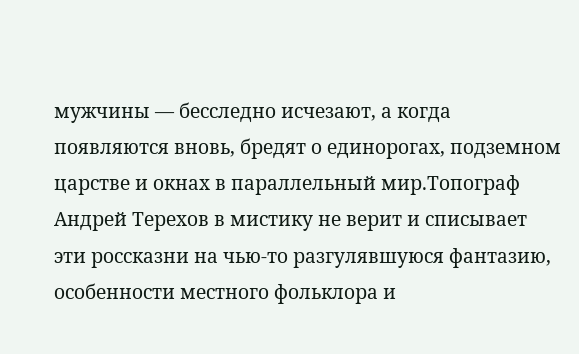мужчины — бесследно исчезают, а когда появляются вновь, бредят о единорогах, подземном царстве и окнах в параллельный мир.Топограф Андрей Терехов в мистику не верит и списывает эти россказни на чью-то разгулявшуюся фантазию, особенности местного фольклора и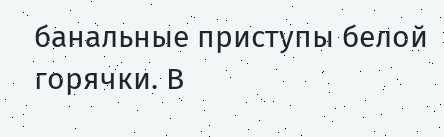банальные приступы белой горячки. В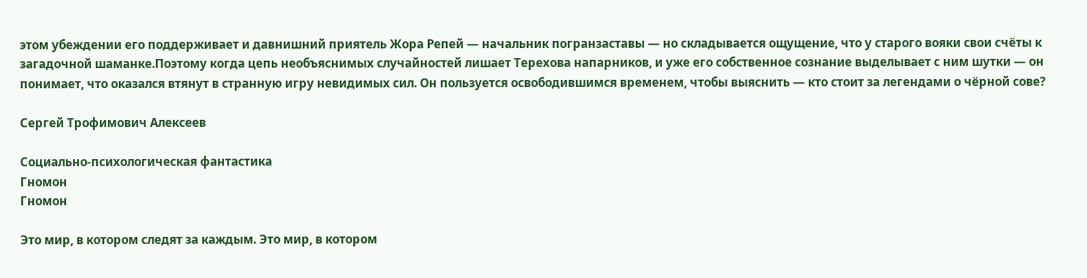этом убеждении его поддерживает и давнишний приятель Жора Репей — начальник погранзаставы — но складывается ощущение, что у старого вояки свои счёты к загадочной шаманке.Поэтому когда цепь необъяснимых случайностей лишает Терехова напарников, и уже его собственное сознание выделывает с ним шутки — он понимает, что оказался втянут в странную игру невидимых сил. Он пользуется освободившимся временем, чтобы выяснить — кто стоит за легендами о чёрной сове?

Сергей Трофимович Алексеев

Социально-психологическая фантастика
Гномон
Гномон

Это мир, в котором следят за каждым. Это мир, в котором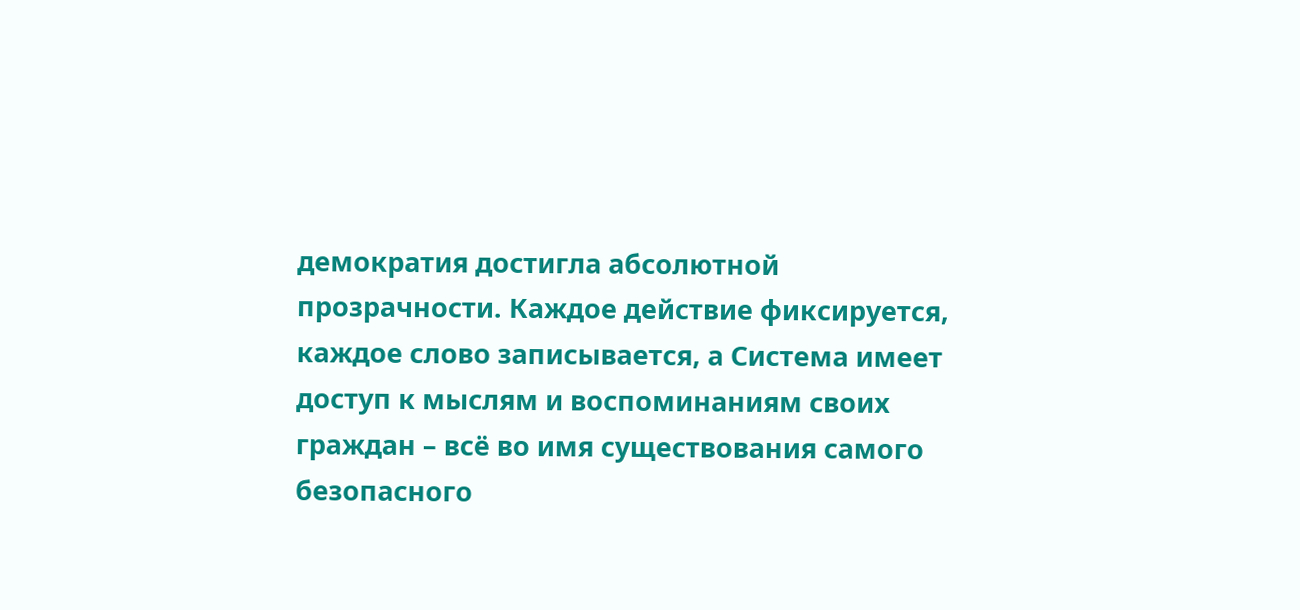демократия достигла абсолютной прозрачности. Каждое действие фиксируется, каждое слово записывается, а Система имеет доступ к мыслям и воспоминаниям своих граждан – всё во имя существования самого безопасного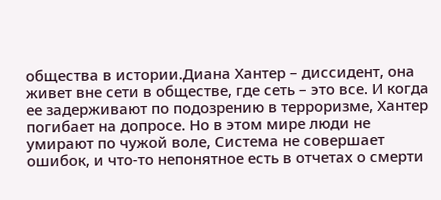общества в истории.Диана Хантер – диссидент, она живет вне сети в обществе, где сеть – это все. И когда ее задерживают по подозрению в терроризме, Хантер погибает на допросе. Но в этом мире люди не умирают по чужой воле, Система не совершает ошибок, и что-то непонятное есть в отчетах о смерти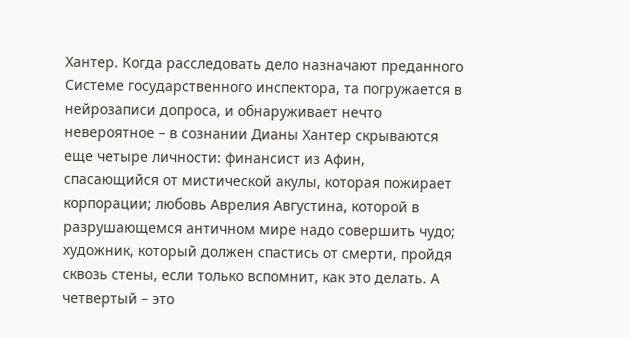Хантер. Когда расследовать дело назначают преданного Системе государственного инспектора, та погружается в нейрозаписи допроса, и обнаруживает нечто невероятное – в сознании Дианы Хантер скрываются еще четыре личности: финансист из Афин, спасающийся от мистической акулы, которая пожирает корпорации; любовь Аврелия Августина, которой в разрушающемся античном мире надо совершить чудо; художник, который должен спастись от смерти, пройдя сквозь стены, если только вспомнит, как это делать. А четвертый – это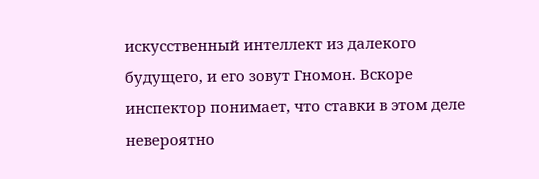искусственный интеллект из далекого будущего, и его зовут Гномон. Вскоре инспектор понимает, что ставки в этом деле невероятно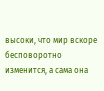высоки, что мир вскоре бесповоротно изменится, а сама она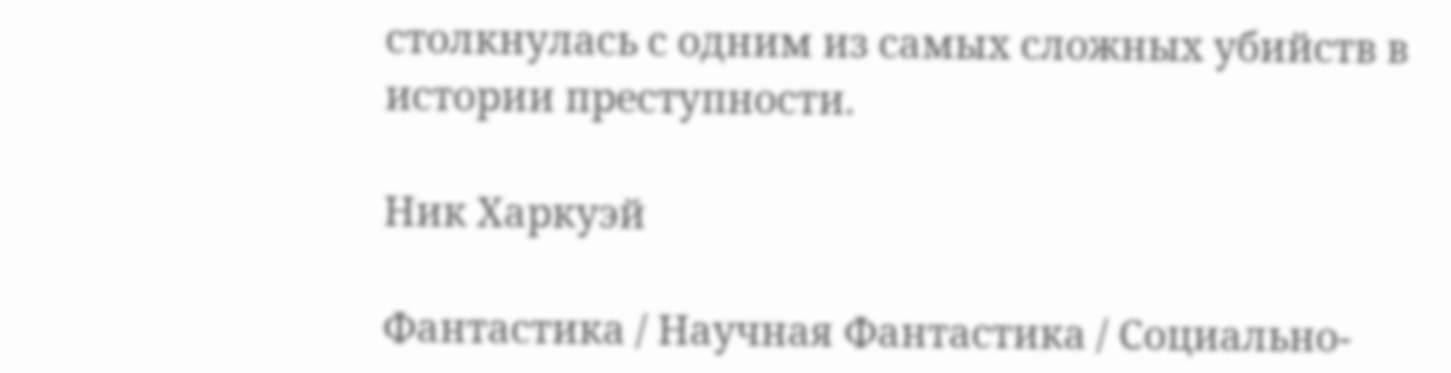столкнулась с одним из самых сложных убийств в истории преступности.

Ник Харкуэй

Фантастика / Научная Фантастика / Социально-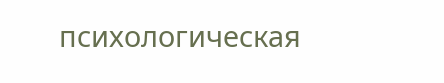психологическая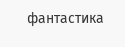фантастика